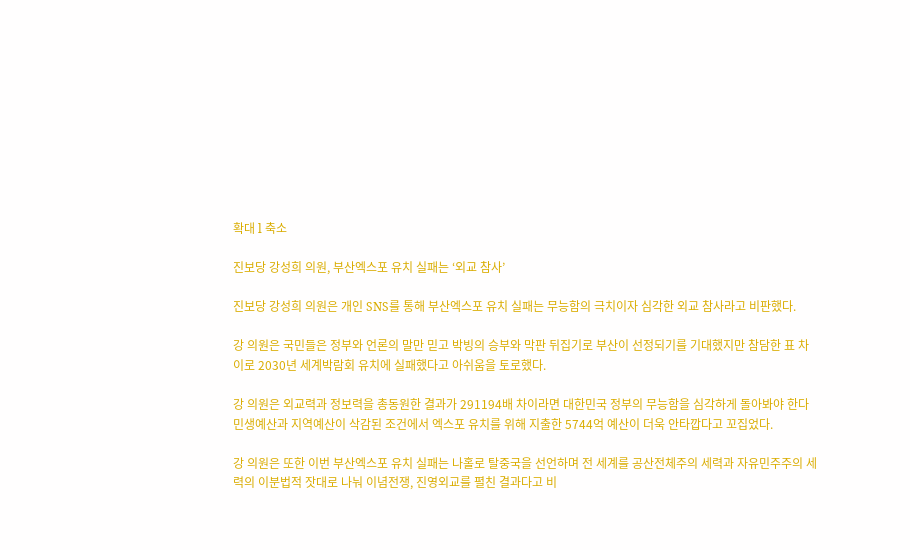확대 l 축소

진보당 강성희 의원, 부산엑스포 유치 실패는 ‘외교 참사’

진보당 강성희 의원은 개인 SNS를 통해 부산엑스포 유치 실패는 무능함의 극치이자 심각한 외교 참사라고 비판했다.

강 의원은 국민들은 정부와 언론의 말만 믿고 박빙의 승부와 막판 뒤집기로 부산이 선정되기를 기대했지만 참담한 표 차이로 2030년 세계박람회 유치에 실패했다고 아쉬움을 토로했다.

강 의원은 외교력과 정보력을 총동원한 결과가 291194배 차이라면 대한민국 정부의 무능함을 심각하게 돌아봐야 한다민생예산과 지역예산이 삭감된 조건에서 엑스포 유치를 위해 지출한 5744억 예산이 더욱 안타깝다고 꼬집었다.

강 의원은 또한 이번 부산엑스포 유치 실패는 나홀로 탈중국을 선언하며 전 세계를 공산전체주의 세력과 자유민주주의 세력의 이분법적 잣대로 나눠 이념전쟁, 진영외교를 펼친 결과다고 비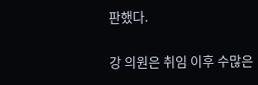판했다.

강 의원은 취임 이후 수많은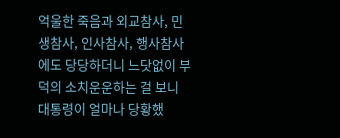억울한 죽음과 외교참사, 민생참사, 인사참사, 행사참사에도 당당하더니 느닷없이 부덕의 소치운운하는 걸 보니 대통령이 얼마나 당황했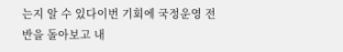는지 알 수 있다이번 기회에 국정운영 전반을 돌아보고 내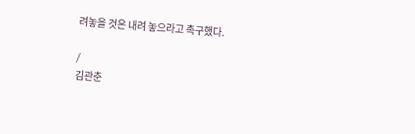려놓을 것은 내려 놓으라고 촉구했다.

/
김관춘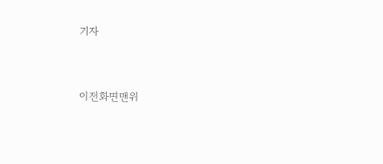기자


이전화면맨위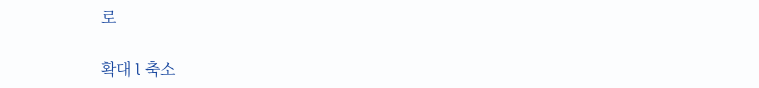로

확대 l 축소